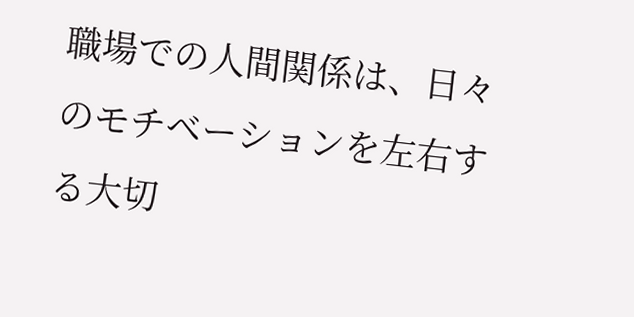職場での人間関係は、日々のモチベーションを左右する大切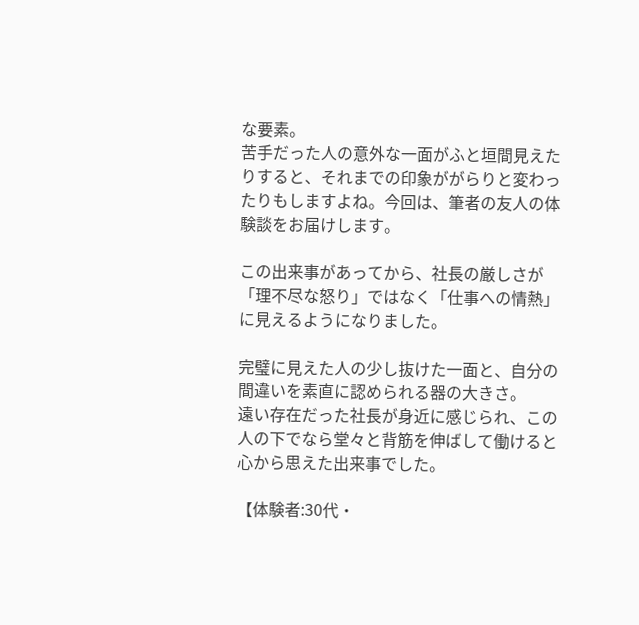な要素。
苦手だった人の意外な一面がふと垣間見えたりすると、それまでの印象ががらりと変わったりもしますよね。今回は、筆者の友人の体験談をお届けします。

この出来事があってから、社長の厳しさが「理不尽な怒り」ではなく「仕事への情熱」に見えるようになりました。

完璧に見えた人の少し抜けた一面と、自分の間違いを素直に認められる器の大きさ。
遠い存在だった社長が身近に感じられ、この人の下でなら堂々と背筋を伸ばして働けると心から思えた出来事でした。

【体験者:30代・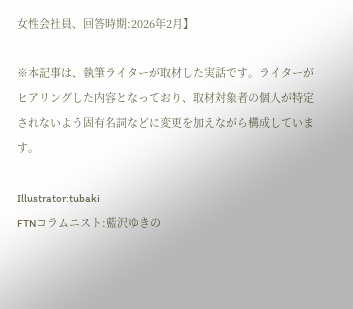女性会社員、回答時期:2026年2月】

※本記事は、執筆ライターが取材した実話です。ライターがヒアリングした内容となっており、取材対象者の個人が特定されないよう固有名詞などに変更を加えながら構成しています。

Illustrator:tubaki
FTNコラムニスト:藍沢ゆきの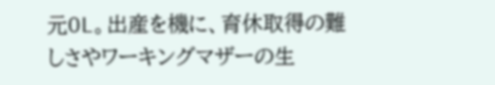元OL。出産を機に、育休取得の難しさやワーキングマザーの生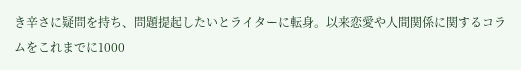き辛さに疑問を持ち、問題提起したいとライターに転身。以来恋愛や人間関係に関するコラムをこれまでに1000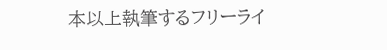本以上執筆するフリーライ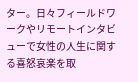ター。日々フィールドワークやリモートインタビューで女性の人生に関する喜怒哀楽を取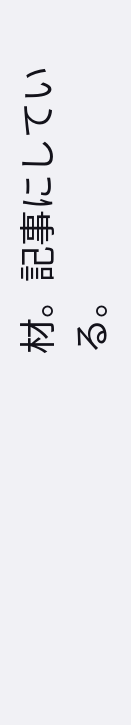材。記事にしている。